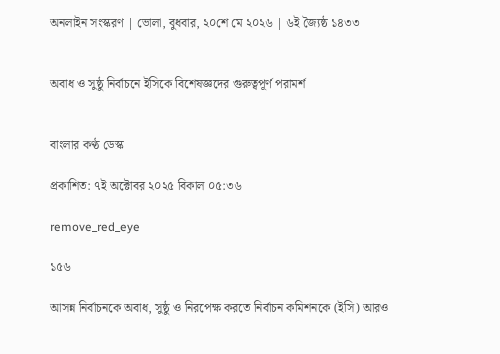অনলাইন সংস্করণ | ভোলা, বুধবার, ২০শে মে ২০২৬ | ৬ই জ্যৈষ্ঠ ১৪৩৩


অবাধ ও সুষ্ঠু নির্বাচনে ইসিকে বিশেষজ্ঞদের গুরুত্বপূর্ণ পরামর্শ


বাংলার কণ্ঠ ডেস্ক

প্রকাশিত: ৭ই অক্টোবর ২০২৫ বিকাল ০৫:৩৬

remove_red_eye

১৫৬

আসন্ন নির্বাচনকে অবাধ, সুষ্ঠু ও নিরপেক্ষ করতে নির্বাচন কমিশনকে (ইসি) আরও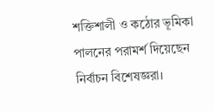শক্তিশালী ও কঠোর ভূমিকা পালনের পরামর্শ দিয়েছেন নির্বাচন বিশেষজ্ঞরা।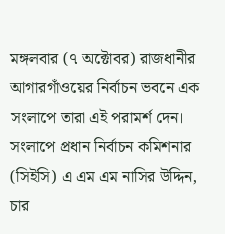মঙ্গলবার (৭ অক্টোবর) রাজধানীর আগারগাঁওয়ের নির্বাচন ভবনে এক সংলাপে তারা এই পরামর্শ দেন। সংলাপে প্রধান নির্বাচন কমিশনার (সিইসি) এ এম এম নাসির উদ্দিন, চার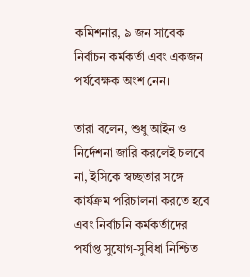কমিশনার, ৯ জন সাবেক নির্বাচন কর্মকর্তা এবং একজন পর্যবেক্ষক অংশ নেন।

তারা বলেন, শুধু আইন ও নির্দেশনা জারি করলেই চলবে না, ইসিকে স্বচ্ছতার সঙ্গে কার্যক্রম পরিচালনা করতে হবে এবং নির্বাচনি কর্মকর্তাদের পর্যাপ্ত সুযোগ-সুবিধা নিশ্চিত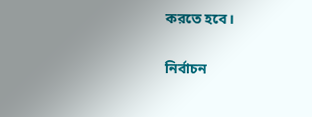করতে হবে।

নির্বাচন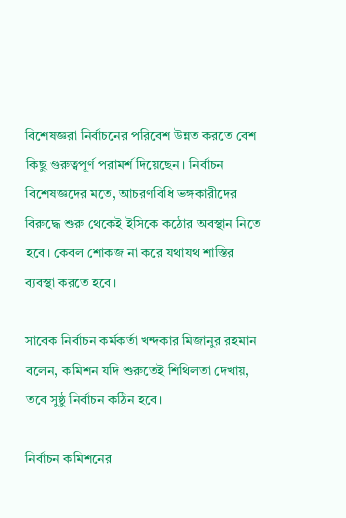বিশেষজ্ঞরা নির্বাচনের পরিবেশ উন্নত করতে বেশ কিছু গুরুত্বপূর্ণ পরামর্শ দিয়েছেন। নির্বাচন বিশেষজ্ঞদের মতে, আচরণবিধি ভঙ্গকারীদের বিরুদ্ধে শুরু থেকেই ইসিকে কঠোর অবস্থান নিতে হবে। কেবল শোকজ না করে যথাযথ শাস্তির ব্যবস্থা করতে হবে।

সাবেক নির্বাচন কর্মকর্তা খন্দকার মিজানুর রহমান বলেন, কমিশন যদি শুরুতেই শিথিলতা দেখায়, তবে সুষ্ঠু নির্বাচন কঠিন হবে।

নির্বাচন কমিশনের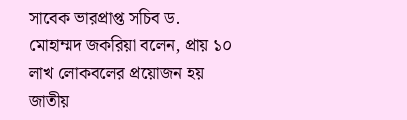সাবেক ভারপ্রাপ্ত সচিব ড. মোহাম্মদ জকরিয়া বলেন, প্রায় ১০ লাখ লোকবলের প্রয়োজন হয় জাতীয়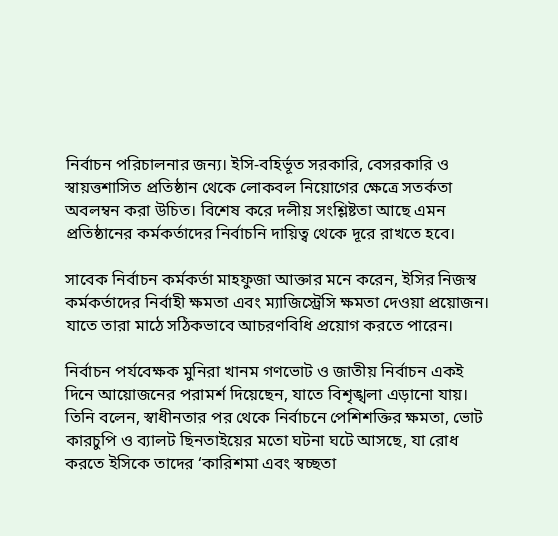নির্বাচন পরিচালনার জন্য। ইসি-বহির্ভূত সরকারি, বেসরকারি ও স্বায়ত্তশাসিত প্রতিষ্ঠান থেকে লোকবল নিয়োগের ক্ষেত্রে সতর্কতা অবলম্বন করা উচিত। বিশেষ করে দলীয় সংশ্লিষ্টতা আছে এমন প্রতিষ্ঠানের কর্মকর্তাদের নির্বাচনি দায়িত্ব থেকে দূরে রাখতে হবে।

সাবেক নির্বাচন কর্মকর্তা মাহফুজা আক্তার মনে করেন, ইসির নিজস্ব কর্মকর্তাদের নির্বাহী ক্ষমতা এবং ম্যাজিস্ট্রেসি ক্ষমতা দেওয়া প্রয়োজন। যাতে তারা মাঠে সঠিকভাবে আচরণবিধি প্রয়োগ করতে পারেন।

নির্বাচন পর্যবেক্ষক মুনিরা খানম গণভোট ও জাতীয় নির্বাচন একই দিনে আয়োজনের পরামর্শ দিয়েছেন, যাতে বিশৃঙ্খলা এড়ানো যায়। তিনি বলেন, স্বাধীনতার পর থেকে নির্বাচনে পেশিশক্তির ক্ষমতা, ভোট কারচুপি ও ব্যালট ছিনতাইয়ের মতো ঘটনা ঘটে আসছে, যা রোধ করতে ইসিকে তাদের ‌‘কারিশমা এবং স্বচ্ছতা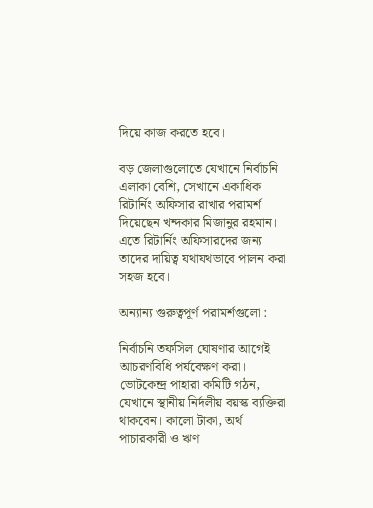দিয়ে কাজ করতে হবে।

বড় জেলাগুলোতে যেখানে নির্বাচনি এলাকা বেশি, সেখানে একাধিক রিটার্নিং অফিসার রাখার পরামর্শ দিয়েছেন খন্দকার মিজানুর রহমান। এতে রিটার্নিং অফিসারদের জন্য তাদের দায়িত্ব যথাযথভাবে পালন করা সহজ হবে।

অন্যান্য গুরুত্বপূর্ণ পরামর্শগুলো :

নির্বাচনি তফসিল ঘোষণার আগেই আচরণবিধি পর্যবেক্ষণ করা। ভোটকেন্দ্র পাহারা কমিটি গঠন, যেখানে স্থানীয় নির্দলীয় বয়স্ক ব্যক্তিরা থাকবেন। কালো টাকা, অর্থ পাচারকারী ও ঋণ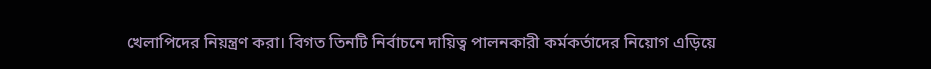খেলাপিদের নিয়ন্ত্রণ করা। বিগত তিনটি নির্বাচনে দায়িত্ব পালনকারী কর্মকর্তাদের নিয়োগ এড়িয়ে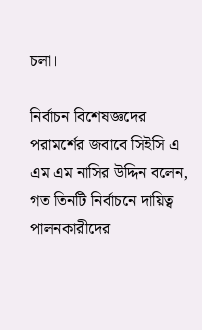চলা।

নির্বাচন বিশেষজ্ঞদের পরামর্শের জবাবে সিইসি এ এম এম নাসির উদ্দিন বলেন, গত তিনটি নির্বাচনে দায়িত্ব পালনকারীদের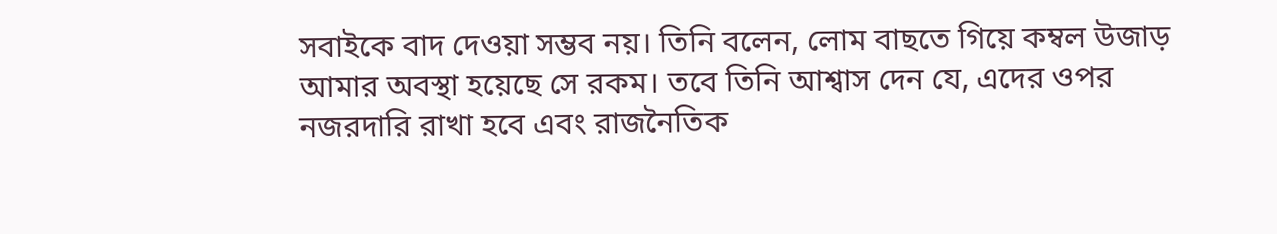সবাইকে বাদ দেওয়া সম্ভব নয়। তিনি বলেন, লোম বাছতে গিয়ে কম্বল উজাড় আমার অবস্থা হয়েছে সে রকম। তবে তিনি আশ্বাস দেন যে, এদের ওপর নজরদারি রাখা হবে এবং রাজনৈতিক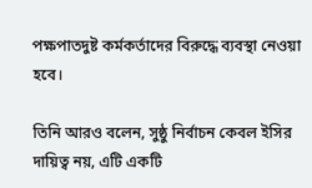পক্ষপাতদুষ্ট কর্মকর্তাদের বিরুদ্ধে ব্যবস্থা নেওয়া হবে।

তিনি আরও বলেন, সুষ্ঠু নির্বাচন কেবল ইসির দায়িত্ব নয়, এটি একটি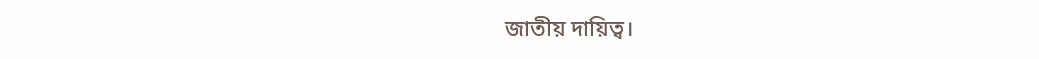জাতীয় দায়িত্ব।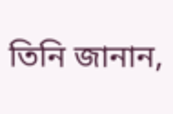তিনি জানান,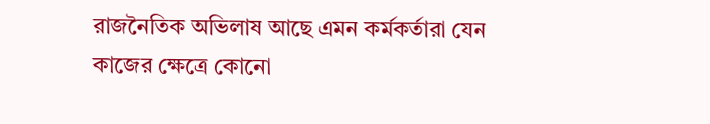রাজনৈতিক অভিলাষ আছে এমন কর্মকর্তারা যেন কাজের ক্ষেত্রে কোনো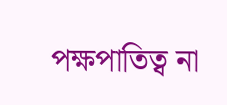পক্ষপাতিত্ব না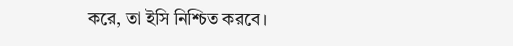করে, তা ইসি নিশ্চিত করবে।